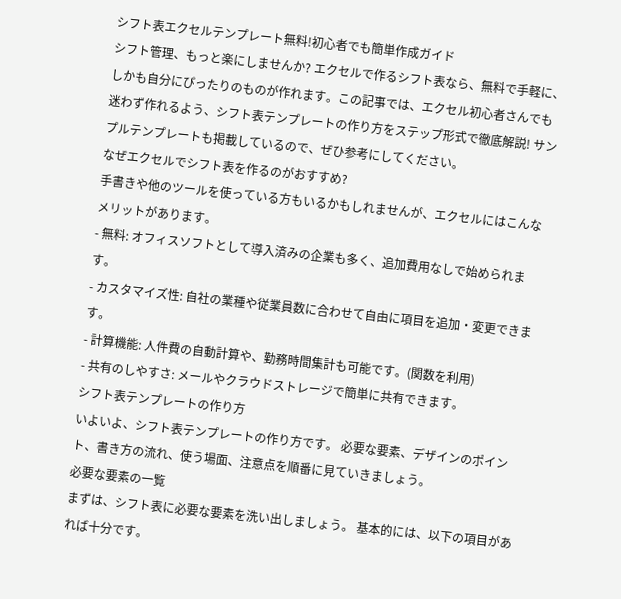シフト表エクセルテンプレート無料!初心者でも簡単作成ガイド
シフト管理、もっと楽にしませんか? エクセルで作るシフト表なら、無料で手軽に、しかも自分にぴったりのものが作れます。この記事では、エクセル初心者さんでも迷わず作れるよう、シフト表テンプレートの作り方をステップ形式で徹底解説! サンプルテンプレートも掲載しているので、ぜひ参考にしてください。
なぜエクセルでシフト表を作るのがおすすめ?
手書きや他のツールを使っている方もいるかもしれませんが、エクセルにはこんなメリットがあります。
- 無料: オフィスソフトとして導入済みの企業も多く、追加費用なしで始められます。
- カスタマイズ性: 自社の業種や従業員数に合わせて自由に項目を追加・変更できます。
- 計算機能: 人件費の自動計算や、勤務時間集計も可能です。(関数を利用)
- 共有のしやすさ: メールやクラウドストレージで簡単に共有できます。
シフト表テンプレートの作り方
いよいよ、シフト表テンプレートの作り方です。 必要な要素、デザインのポイント、書き方の流れ、使う場面、注意点を順番に見ていきましょう。
必要な要素の一覧
まずは、シフト表に必要な要素を洗い出しましょう。 基本的には、以下の項目があれば十分です。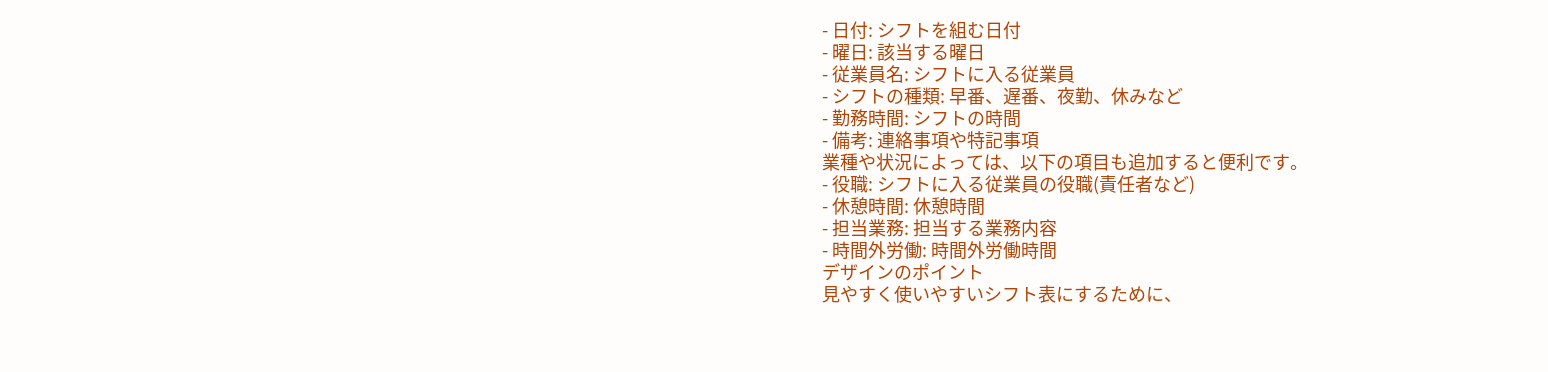- 日付: シフトを組む日付
- 曜日: 該当する曜日
- 従業員名: シフトに入る従業員
- シフトの種類: 早番、遅番、夜勤、休みなど
- 勤務時間: シフトの時間
- 備考: 連絡事項や特記事項
業種や状況によっては、以下の項目も追加すると便利です。
- 役職: シフトに入る従業員の役職(責任者など)
- 休憩時間: 休憩時間
- 担当業務: 担当する業務内容
- 時間外労働: 時間外労働時間
デザインのポイント
見やすく使いやすいシフト表にするために、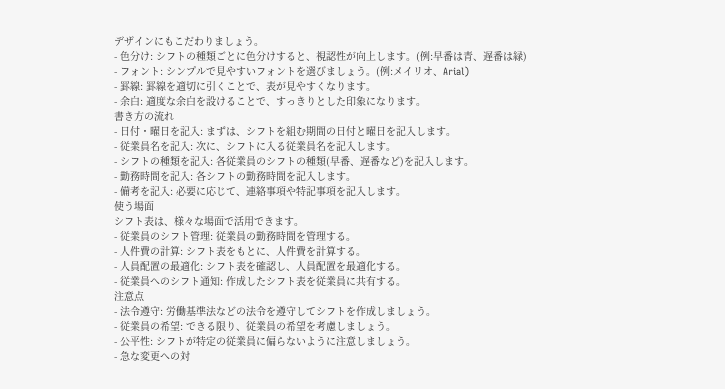デザインにもこだわりましょう。
- 色分け: シフトの種類ごとに色分けすると、視認性が向上します。(例:早番は青、遅番は緑)
- フォント: シンプルで見やすいフォントを選びましょう。(例:メイリオ、Arial)
- 罫線: 罫線を適切に引くことで、表が見やすくなります。
- 余白: 適度な余白を設けることで、すっきりとした印象になります。
書き方の流れ
- 日付・曜日を記入: まずは、シフトを組む期間の日付と曜日を記入します。
- 従業員名を記入: 次に、シフトに入る従業員名を記入します。
- シフトの種類を記入: 各従業員のシフトの種類(早番、遅番など)を記入します。
- 勤務時間を記入: 各シフトの勤務時間を記入します。
- 備考を記入: 必要に応じて、連絡事項や特記事項を記入します。
使う場面
シフト表は、様々な場面で活用できます。
- 従業員のシフト管理: 従業員の勤務時間を管理する。
- 人件費の計算: シフト表をもとに、人件費を計算する。
- 人員配置の最適化: シフト表を確認し、人員配置を最適化する。
- 従業員へのシフト通知: 作成したシフト表を従業員に共有する。
注意点
- 法令遵守: 労働基準法などの法令を遵守してシフトを作成しましょう。
- 従業員の希望: できる限り、従業員の希望を考慮しましょう。
- 公平性: シフトが特定の従業員に偏らないように注意しましょう。
- 急な変更への対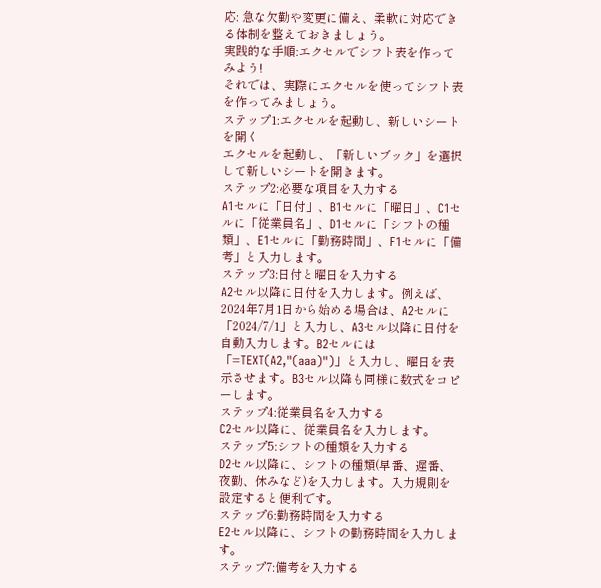応: 急な欠勤や変更に備え、柔軟に対応できる体制を整えておきましょう。
実践的な手順:エクセルでシフト表を作ってみよう!
それでは、実際にエクセルを使ってシフト表を作ってみましょう。
ステップ1:エクセルを起動し、新しいシートを開く
エクセルを起動し、「新しいブック」を選択して新しいシートを開きます。
ステップ2:必要な項目を入力する
A1セルに「日付」、B1セルに「曜日」、C1セルに「従業員名」、D1セルに「シフトの種類」、E1セルに「勤務時間」、F1セルに「備考」と入力します。
ステップ3:日付と曜日を入力する
A2セル以降に日付を入力します。例えば、2024年7月1日から始める場合は、A2セルに「2024/7/1」と入力し、A3セル以降に日付を自動入力します。B2セルには「=TEXT(A2,"(aaa)")」と入力し、曜日を表示させます。B3セル以降も同様に数式をコピーします。
ステップ4:従業員名を入力する
C2セル以降に、従業員名を入力します。
ステップ5:シフトの種類を入力する
D2セル以降に、シフトの種類(早番、遅番、夜勤、休みなど)を入力します。入力規則を設定すると便利です。
ステップ6:勤務時間を入力する
E2セル以降に、シフトの勤務時間を入力します。
ステップ7:備考を入力する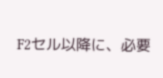F2セル以降に、必要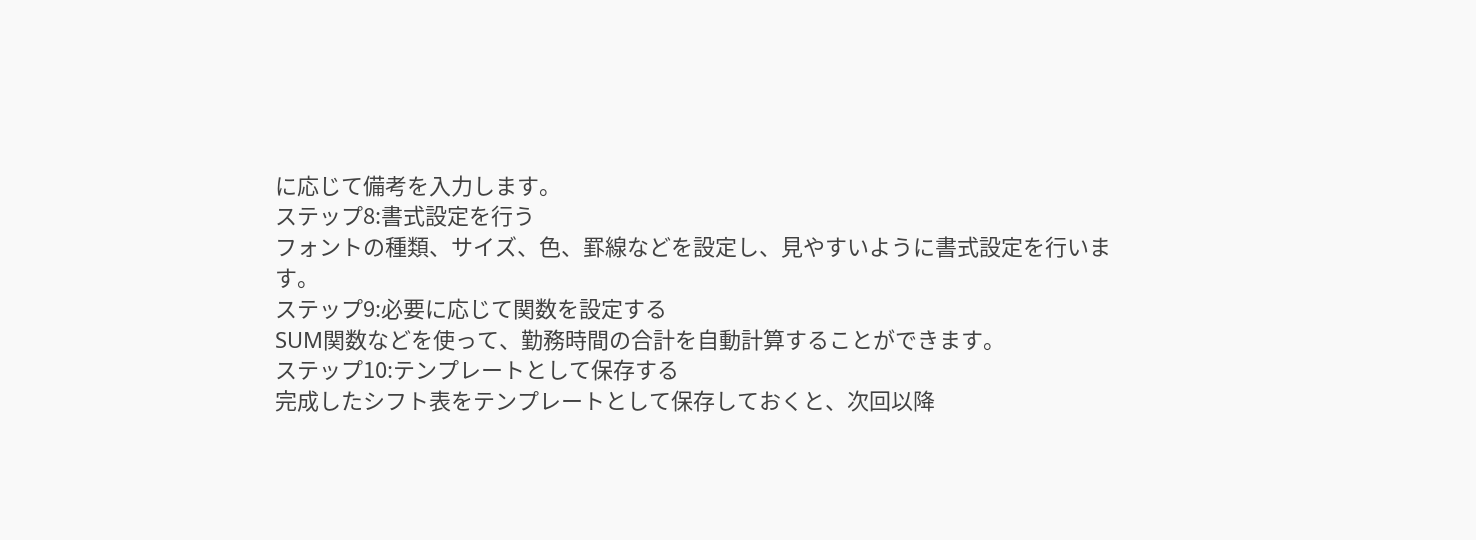に応じて備考を入力します。
ステップ8:書式設定を行う
フォントの種類、サイズ、色、罫線などを設定し、見やすいように書式設定を行います。
ステップ9:必要に応じて関数を設定する
SUM関数などを使って、勤務時間の合計を自動計算することができます。
ステップ10:テンプレートとして保存する
完成したシフト表をテンプレートとして保存しておくと、次回以降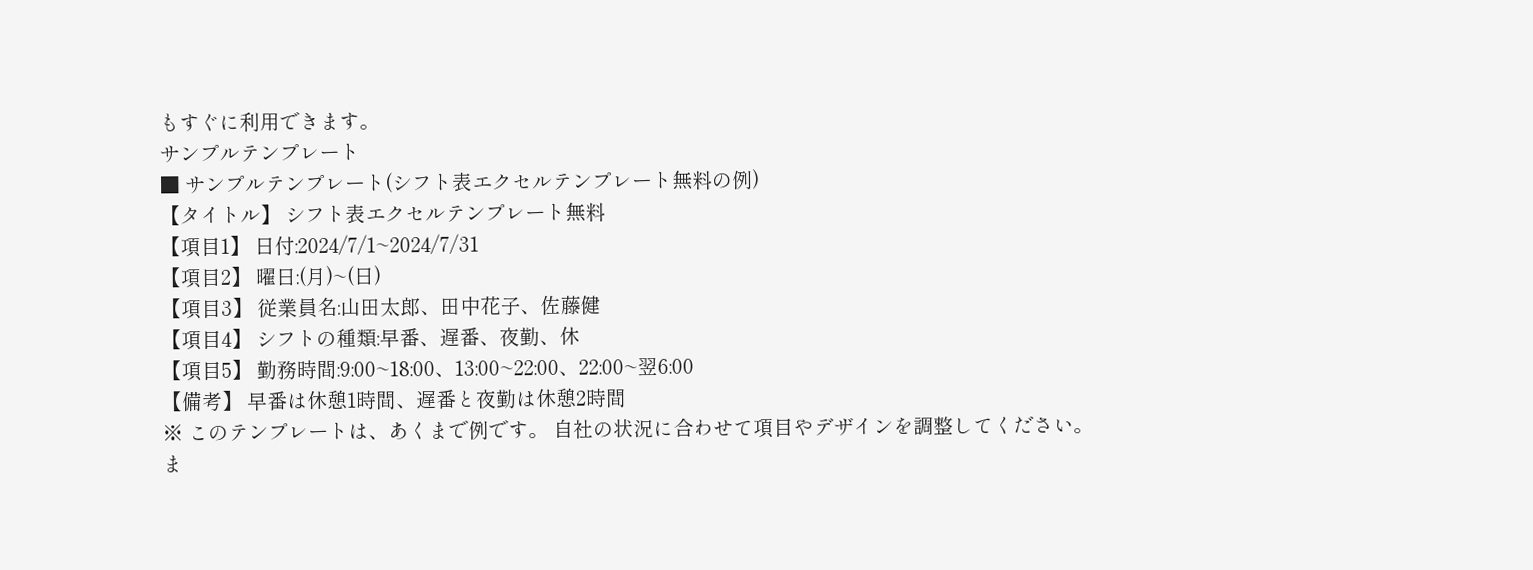もすぐに利用できます。
サンプルテンプレート
■ サンプルテンプレート(シフト表エクセルテンプレート無料の例)
【タイトル】 シフト表エクセルテンプレート無料
【項目1】 日付:2024/7/1~2024/7/31
【項目2】 曜日:(月)~(日)
【項目3】 従業員名:山田太郎、田中花子、佐藤健
【項目4】 シフトの種類:早番、遅番、夜勤、休
【項目5】 勤務時間:9:00~18:00、13:00~22:00、22:00~翌6:00
【備考】 早番は休憩1時間、遅番と夜勤は休憩2時間
※ このテンプレートは、あくまで例です。 自社の状況に合わせて項目やデザインを調整してください。
ま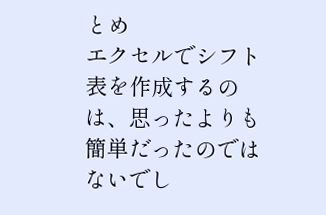とめ
エクセルでシフト表を作成するのは、思ったよりも簡単だったのではないでし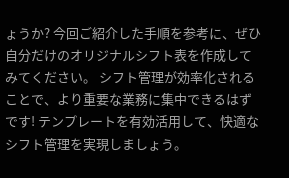ょうか? 今回ご紹介した手順を参考に、ぜひ自分だけのオリジナルシフト表を作成してみてください。 シフト管理が効率化されることで、より重要な業務に集中できるはずです! テンプレートを有効活用して、快適なシフト管理を実現しましょう。